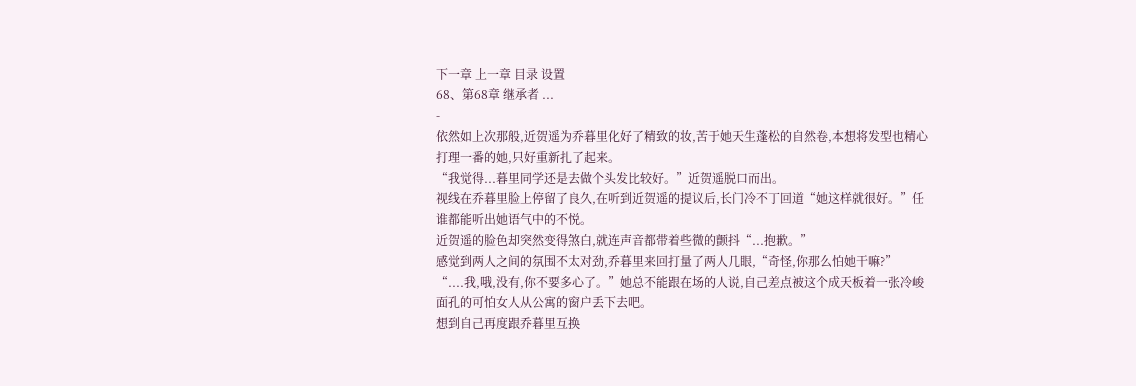下一章 上一章 目录 设置
68、第68章 继承者 ...
-
依然如上次那般,近贺遥为乔暮里化好了精致的妆,苦于她天生蓬松的自然卷,本想将发型也精心打理一番的她,只好重新扎了起来。
“我觉得...暮里同学还是去做个头发比较好。”近贺遥脱口而出。
视线在乔暮里脸上停留了良久,在听到近贺遥的提议后,长门冷不丁回道“她这样就很好。”任谁都能听出她语气中的不悦。
近贺遥的脸色却突然变得煞白,就连声音都带着些微的颤抖“...抱歉。”
感觉到两人之间的氛围不太对劲,乔暮里来回打量了两人几眼,“奇怪,你那么怕她干嘛?”
“....我,哦,没有,你不要多心了。”她总不能跟在场的人说,自己差点被这个成天板着一张冷峻面孔的可怕女人从公寓的窗户丢下去吧。
想到自己再度跟乔暮里互换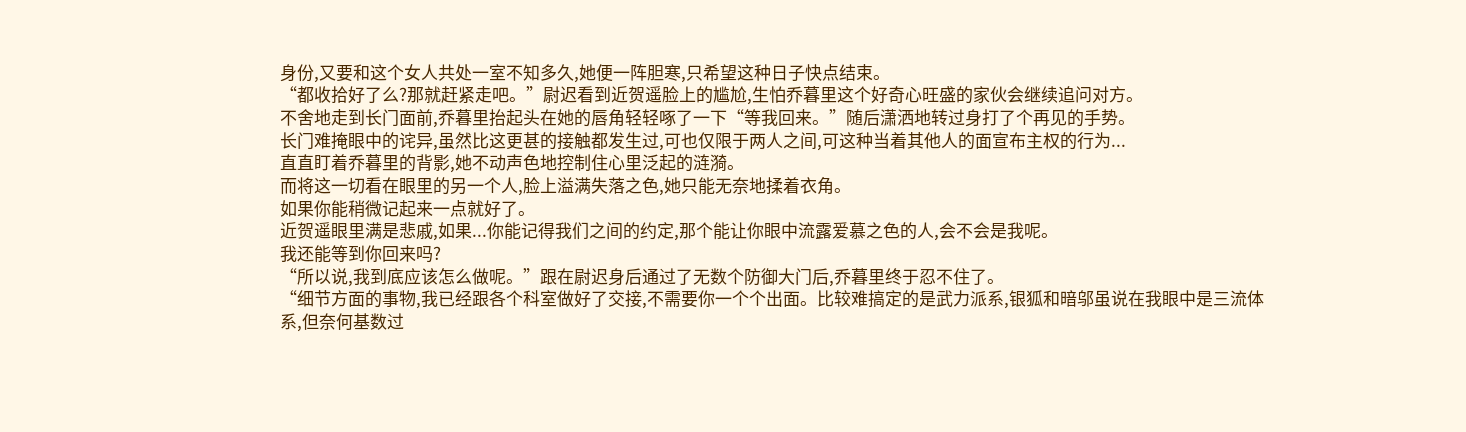身份,又要和这个女人共处一室不知多久,她便一阵胆寒,只希望这种日子快点结束。
“都收拾好了么?那就赶紧走吧。”尉迟看到近贺遥脸上的尴尬,生怕乔暮里这个好奇心旺盛的家伙会继续追问对方。
不舍地走到长门面前,乔暮里抬起头在她的唇角轻轻啄了一下“等我回来。”随后潇洒地转过身打了个再见的手势。
长门难掩眼中的诧异,虽然比这更甚的接触都发生过,可也仅限于两人之间,可这种当着其他人的面宣布主权的行为...
直直盯着乔暮里的背影,她不动声色地控制住心里泛起的涟漪。
而将这一切看在眼里的另一个人,脸上溢满失落之色,她只能无奈地揉着衣角。
如果你能稍微记起来一点就好了。
近贺遥眼里满是悲戚,如果...你能记得我们之间的约定,那个能让你眼中流露爱慕之色的人,会不会是我呢。
我还能等到你回来吗?
“所以说,我到底应该怎么做呢。”跟在尉迟身后通过了无数个防御大门后,乔暮里终于忍不住了。
“细节方面的事物,我已经跟各个科室做好了交接,不需要你一个个出面。比较难搞定的是武力派系,银狐和暗邬虽说在我眼中是三流体系,但奈何基数过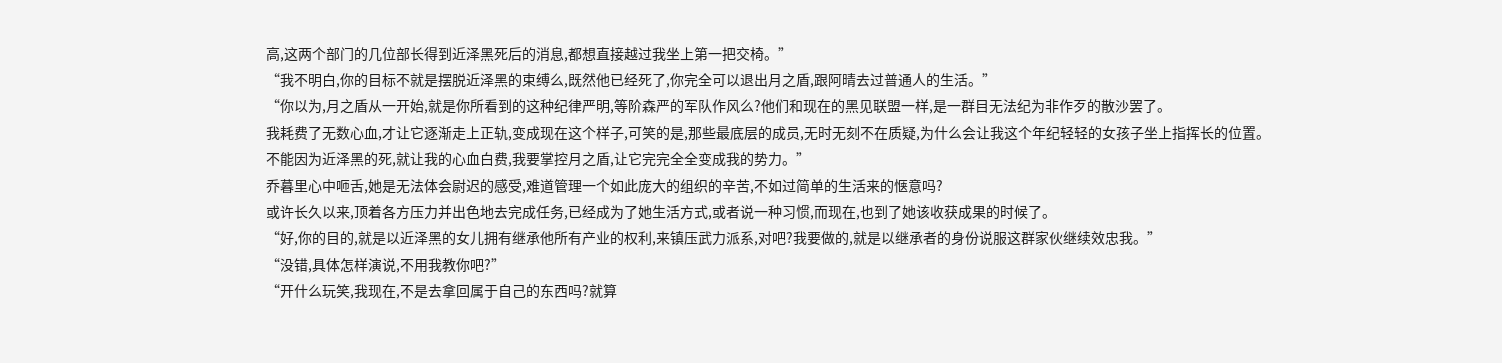高,这两个部门的几位部长得到近泽黑死后的消息,都想直接越过我坐上第一把交椅。”
“我不明白,你的目标不就是摆脱近泽黑的束缚么,既然他已经死了,你完全可以退出月之盾,跟阿晴去过普通人的生活。”
“你以为,月之盾从一开始,就是你所看到的这种纪律严明,等阶森严的军队作风么?他们和现在的黑见联盟一样,是一群目无法纪为非作歹的散沙罢了。
我耗费了无数心血,才让它逐渐走上正轨,变成现在这个样子,可笑的是,那些最底层的成员,无时无刻不在质疑,为什么会让我这个年纪轻轻的女孩子坐上指挥长的位置。
不能因为近泽黑的死,就让我的心血白费,我要掌控月之盾,让它完完全全变成我的势力。”
乔暮里心中咂舌,她是无法体会尉迟的感受,难道管理一个如此庞大的组织的辛苦,不如过简单的生活来的惬意吗?
或许长久以来,顶着各方压力并出色地去完成任务,已经成为了她生活方式,或者说一种习惯,而现在,也到了她该收获成果的时候了。
“好,你的目的,就是以近泽黑的女儿拥有继承他所有产业的权利,来镇压武力派系,对吧?我要做的,就是以继承者的身份说服这群家伙继续效忠我。”
“没错,具体怎样演说,不用我教你吧?”
“开什么玩笑,我现在,不是去拿回属于自己的东西吗?就算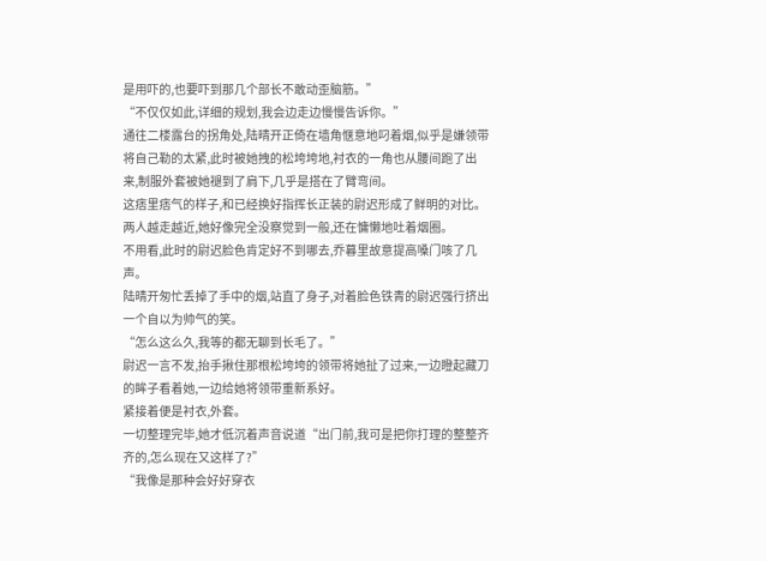是用吓的,也要吓到那几个部长不敢动歪脑筋。”
“不仅仅如此,详细的规划,我会边走边慢慢告诉你。”
通往二楼露台的拐角处,陆晴开正倚在墙角惬意地叼着烟,似乎是嫌领带将自己勒的太紧,此时被她拽的松垮垮地,衬衣的一角也从腰间跑了出来,制服外套被她褪到了肩下,几乎是搭在了臂弯间。
这痞里痞气的样子,和已经换好指挥长正装的尉迟形成了鲜明的对比。
两人越走越近,她好像完全没察觉到一般,还在慵懒地吐着烟圈。
不用看,此时的尉迟脸色肯定好不到哪去,乔暮里故意提高嗓门咳了几声。
陆晴开匆忙丢掉了手中的烟,站直了身子,对着脸色铁青的尉迟强行挤出一个自以为帅气的笑。
“怎么这么久,我等的都无聊到长毛了。”
尉迟一言不发,抬手揪住那根松垮垮的领带将她扯了过来,一边瞪起藏刀的眸子看着她,一边给她将领带重新系好。
紧接着便是衬衣,外套。
一切整理完毕,她才低沉着声音说道“出门前,我可是把你打理的整整齐齐的,怎么现在又这样了?”
“我像是那种会好好穿衣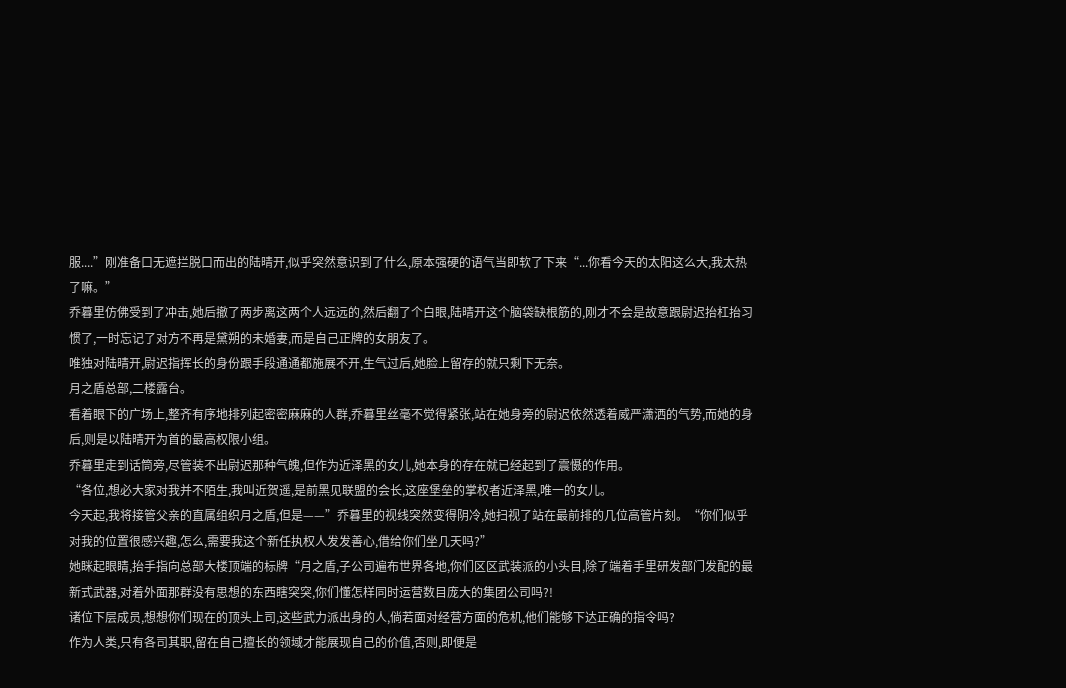服....”刚准备口无遮拦脱口而出的陆晴开,似乎突然意识到了什么,原本强硬的语气当即软了下来“...你看今天的太阳这么大,我太热了嘛。”
乔暮里仿佛受到了冲击,她后撤了两步离这两个人远远的,然后翻了个白眼,陆晴开这个脑袋缺根筋的,刚才不会是故意跟尉迟抬杠抬习惯了,一时忘记了对方不再是黛朔的未婚妻,而是自己正牌的女朋友了。
唯独对陆晴开,尉迟指挥长的身份跟手段通通都施展不开,生气过后,她脸上留存的就只剩下无奈。
月之盾总部,二楼露台。
看着眼下的广场上,整齐有序地排列起密密麻麻的人群,乔暮里丝毫不觉得紧张,站在她身旁的尉迟依然透着威严潇洒的气势,而她的身后,则是以陆晴开为首的最高权限小组。
乔暮里走到话筒旁,尽管装不出尉迟那种气魄,但作为近泽黑的女儿,她本身的存在就已经起到了震慑的作用。
“各位,想必大家对我并不陌生,我叫近贺遥,是前黑见联盟的会长,这座堡垒的掌权者近泽黑,唯一的女儿。
今天起,我将接管父亲的直属组织月之盾,但是——”乔暮里的视线突然变得阴冷,她扫视了站在最前排的几位高管片刻。“你们似乎对我的位置很感兴趣,怎么,需要我这个新任执权人发发善心,借给你们坐几天吗?”
她眯起眼睛,抬手指向总部大楼顶端的标牌“月之盾,子公司遍布世界各地,你们区区武装派的小头目,除了端着手里研发部门发配的最新式武器,对着外面那群没有思想的东西瞎突突,你们懂怎样同时运营数目庞大的集团公司吗?!
诸位下层成员,想想你们现在的顶头上司,这些武力派出身的人,倘若面对经营方面的危机,他们能够下达正确的指令吗?
作为人类,只有各司其职,留在自己擅长的领域才能展现自己的价值,否则,即便是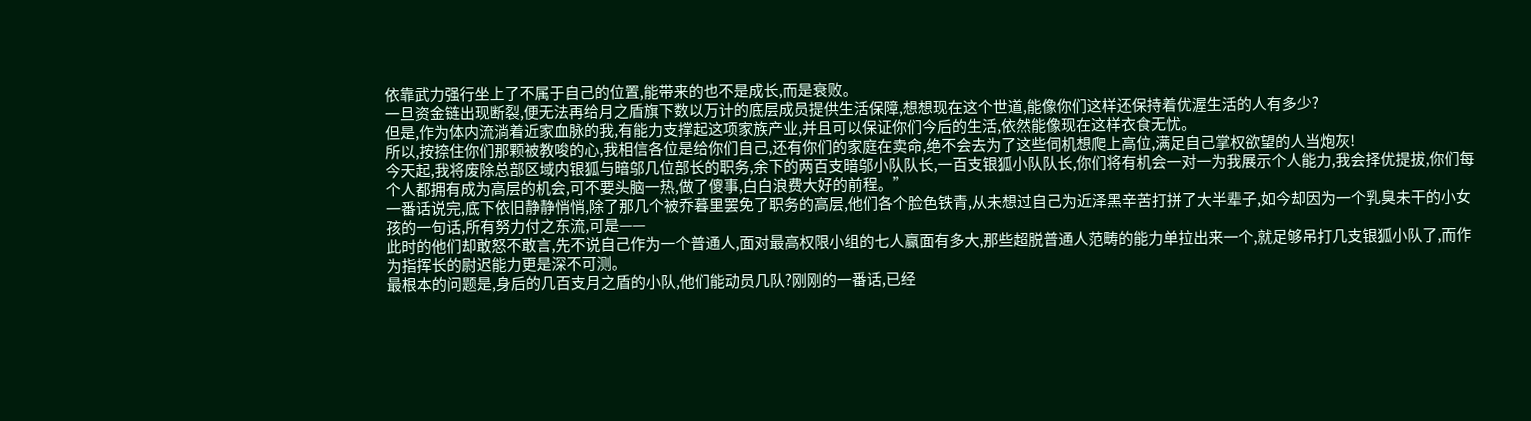依靠武力强行坐上了不属于自己的位置,能带来的也不是成长,而是衰败。
一旦资金链出现断裂,便无法再给月之盾旗下数以万计的底层成员提供生活保障,想想现在这个世道,能像你们这样还保持着优渥生活的人有多少?
但是,作为体内流淌着近家血脉的我,有能力支撑起这项家族产业,并且可以保证你们今后的生活,依然能像现在这样衣食无忧。
所以,按捺住你们那颗被教唆的心,我相信各位是给你们自己,还有你们的家庭在卖命,绝不会去为了这些伺机想爬上高位,满足自己掌权欲望的人当炮灰!
今天起,我将废除总部区域内银狐与暗邬几位部长的职务,余下的两百支暗邬小队队长,一百支银狐小队队长,你们将有机会一对一为我展示个人能力,我会择优提拔,你们每个人都拥有成为高层的机会,可不要头脑一热,做了傻事,白白浪费大好的前程。”
一番话说完,底下依旧静静悄悄,除了那几个被乔暮里罢免了职务的高层,他们各个脸色铁青,从未想过自己为近泽黑辛苦打拼了大半辈子,如今却因为一个乳臭未干的小女孩的一句话,所有努力付之东流,可是——
此时的他们却敢怒不敢言,先不说自己作为一个普通人,面对最高权限小组的七人赢面有多大,那些超脱普通人范畴的能力单拉出来一个,就足够吊打几支银狐小队了,而作为指挥长的尉迟能力更是深不可测。
最根本的问题是,身后的几百支月之盾的小队,他们能动员几队?刚刚的一番话,已经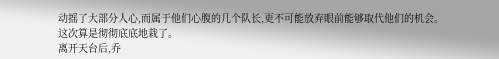动摇了大部分人心,而属于他们心腹的几个队长,更不可能放弃眼前能够取代他们的机会。
这次算是彻彻底底地栽了。
离开天台后,乔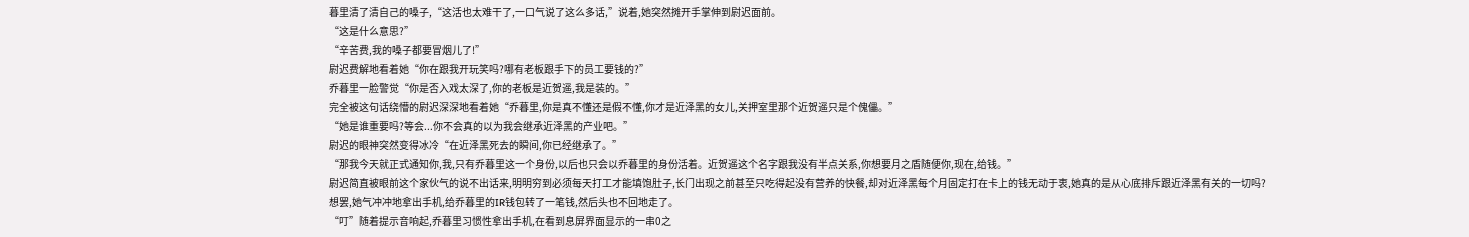暮里清了清自己的嗓子,“这活也太难干了,一口气说了这么多话,”说着,她突然摊开手掌伸到尉迟面前。
“这是什么意思?”
“辛苦费,我的嗓子都要冒烟儿了!”
尉迟费解地看着她“你在跟我开玩笑吗?哪有老板跟手下的员工要钱的?”
乔暮里一脸警觉“你是否入戏太深了,你的老板是近贺遥,我是装的。”
完全被这句话绕懵的尉迟深深地看着她“乔暮里,你是真不懂还是假不懂,你才是近泽黑的女儿,关押室里那个近贺遥只是个傀儡。”
“她是谁重要吗?等会...你不会真的以为我会继承近泽黑的产业吧。”
尉迟的眼神突然变得冰冷“在近泽黑死去的瞬间,你已经继承了。”
“那我今天就正式通知你,我,只有乔暮里这一个身份,以后也只会以乔暮里的身份活着。近贺遥这个名字跟我没有半点关系,你想要月之盾随便你,现在,给钱。”
尉迟简直被眼前这个家伙气的说不出话来,明明穷到必须每天打工才能填饱肚子,长门出现之前甚至只吃得起没有营养的快餐,却对近泽黑每个月固定打在卡上的钱无动于衷,她真的是从心底排斥跟近泽黑有关的一切吗?
想罢,她气冲冲地拿出手机,给乔暮里的IR钱包转了一笔钱,然后头也不回地走了。
“叮”随着提示音响起,乔暮里习惯性拿出手机,在看到息屏界面显示的一串0之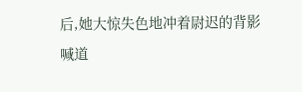后,她大惊失色地冲着尉迟的背影喊道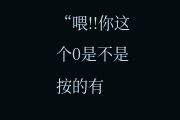“喂!!你这个0是不是按的有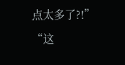点太多了?!”
“这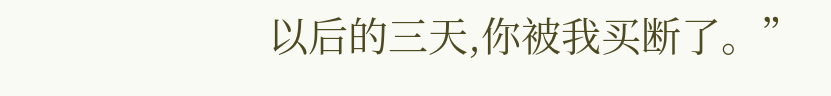以后的三天,你被我买断了。”